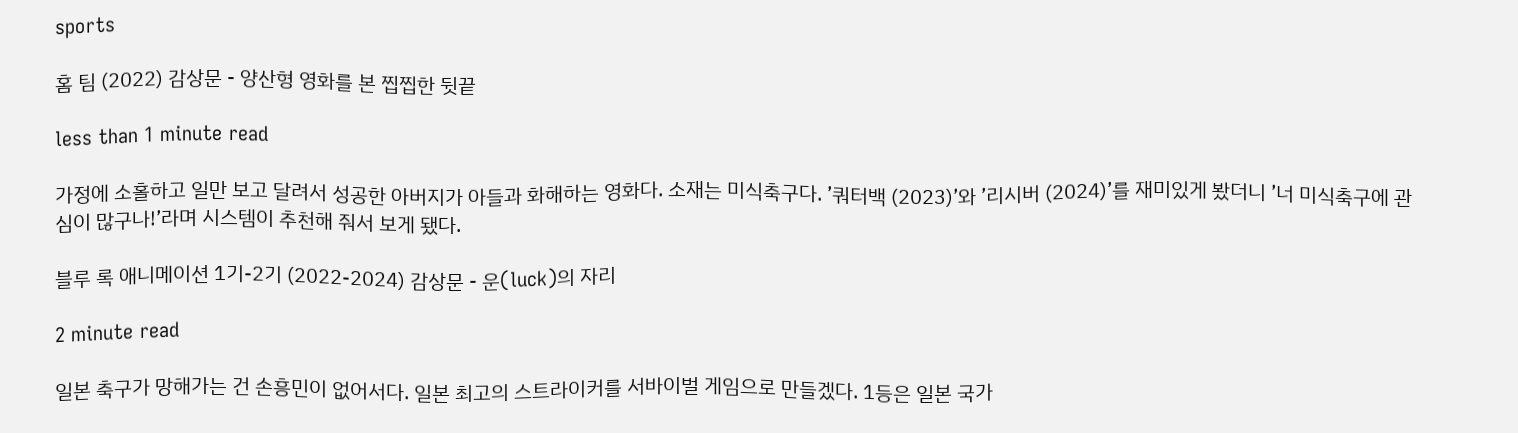sports

홈 팀 (2022) 감상문 - 양산형 영화를 본 찝찝한 뒷끝

less than 1 minute read

가정에 소홀하고 일만 보고 달려서 성공한 아버지가 아들과 화해하는 영화다. 소재는 미식축구다. ’쿼터백 (2023)’와 ’리시버 (2024)’를 재미있게 봤더니 ’너 미식축구에 관심이 많구나!’라며 시스템이 추천해 줘서 보게 됐다.

블루 록 애니메이션 1기-2기 (2022-2024) 감상문 - 운(luck)의 자리

2 minute read

일본 축구가 망해가는 건 손흥민이 없어서다. 일본 최고의 스트라이커를 서바이벌 게임으로 만들겠다. 1등은 일본 국가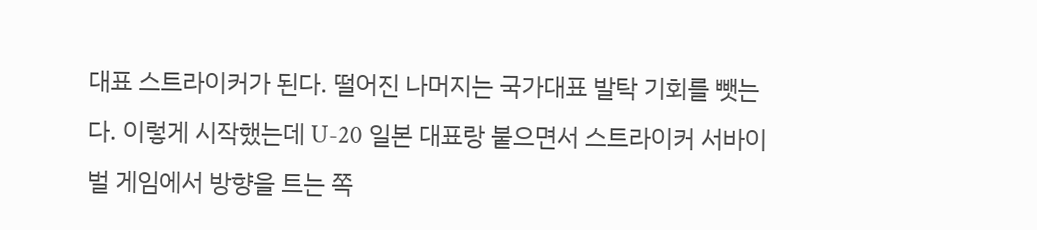대표 스트라이커가 된다. 떨어진 나머지는 국가대표 발탁 기회를 뺏는다. 이렇게 시작했는데 U-20 일본 대표랑 붙으면서 스트라이커 서바이벌 게임에서 방향을 트는 쪽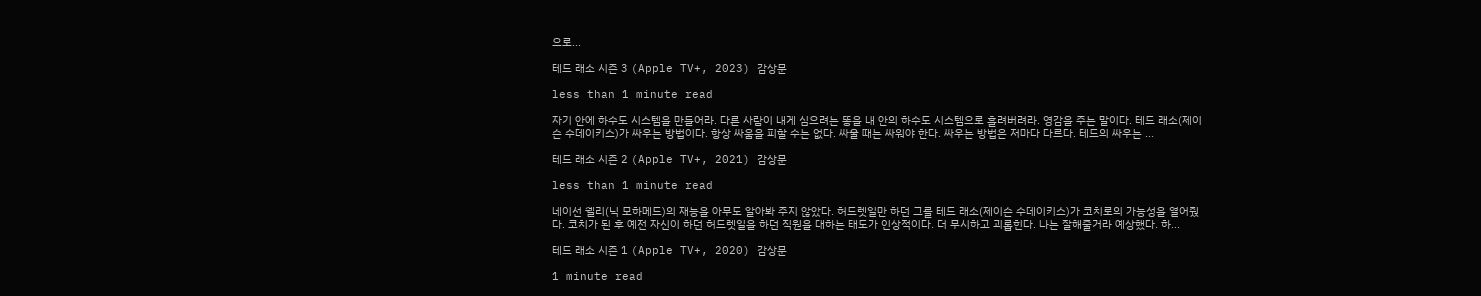으로...

테드 래소 시즌 3 (Apple TV+, 2023) 감상문

less than 1 minute read

자기 안에 하수도 시스템을 만들어라. 다른 사람이 내게 심으려는 똥을 내 안의 하수도 시스템으로 흘려버려라. 영감을 주는 말이다. 테드 래소(제이슨 수데이키스)가 싸우는 방법이다. 항상 싸움을 피할 수는 없다. 싸울 때는 싸워야 한다. 싸우는 방법은 저마다 다르다. 테드의 싸우는 ...

테드 래소 시즌 2 (Apple TV+, 2021) 감상문

less than 1 minute read

네이선 쉘리(닉 모하메드)의 재능을 아무도 알아봐 주지 않았다. 허드렛일만 하던 그를 테드 래소(제이슨 수데이키스)가 코치로의 가능성을 열어줬다. 코치가 된 후 예전 자신이 하던 허드렛일을 하던 직원을 대하는 태도가 인상적이다. 더 무시하고 괴롭힌다. 나는 잘해줄거라 예상했다. 하...

테드 래소 시즌 1 (Apple TV+, 2020) 감상문

1 minute read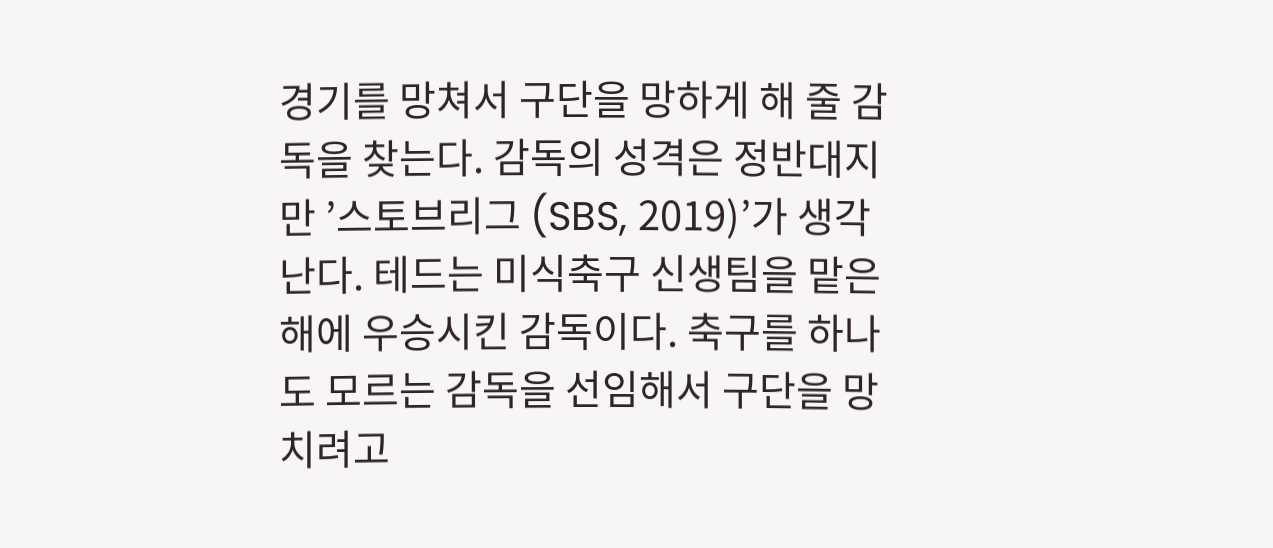경기를 망쳐서 구단을 망하게 해 줄 감독을 찾는다. 감독의 성격은 정반대지만 ’스토브리그 (SBS, 2019)’가 생각난다. 테드는 미식축구 신생팀을 맡은 해에 우승시킨 감독이다. 축구를 하나도 모르는 감독을 선임해서 구단을 망치려고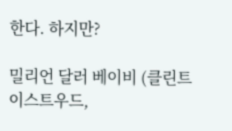한다. 하지만?

밀리언 달러 베이비 (클린트 이스트우드,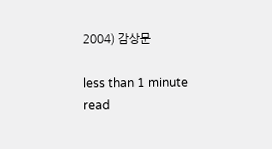2004) 감상문

less than 1 minute read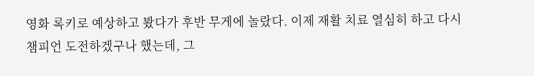영화 록키로 예상하고 봤다가 후반 무게에 놀랐다. 이제 재활 치료 열심히 하고 다시 챔피언 도전하겠구나 했는데, 그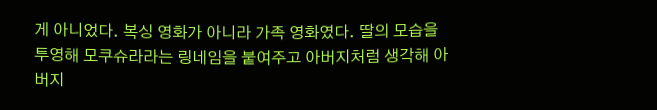게 아니었다. 복싱 영화가 아니라 가족 영화였다. 딸의 모습을 투영해 모쿠슈라라는 링네임을 붙여주고 아버지처럼 생각해 아버지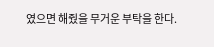였으면 해줬을 무거운 부탁을 한다.